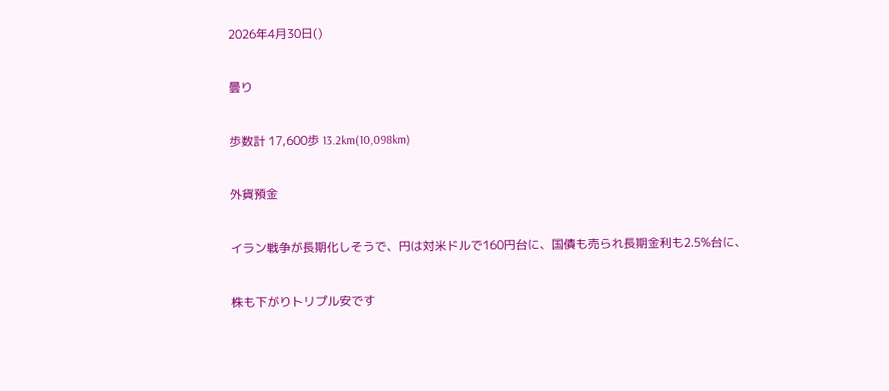2026年4月30日()

曇り

歩数計 17,600歩 13.2km(10,098km)

外貨預金

イラン戦争が長期化しそうで、円は対米ドルで160円台に、国債も売られ長期金利も2.5%台に、

株も下がりトリプル安です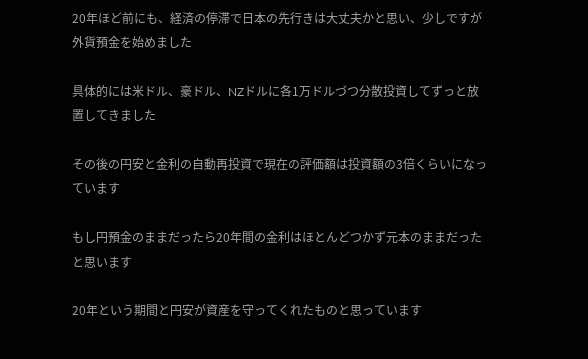20年ほど前にも、経済の停滞で日本の先行きは大丈夫かと思い、少しですが外貨預金を始めました

具体的には米ドル、豪ドル、NZドルに各1万ドルづつ分散投資してずっと放置してきました

その後の円安と金利の自動再投資で現在の評価額は投資額の3倍くらいになっています

もし円預金のままだったら20年間の金利はほとんどつかず元本のままだったと思います

20年という期間と円安が資産を守ってくれたものと思っています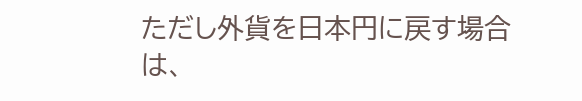ただし外貨を日本円に戻す場合は、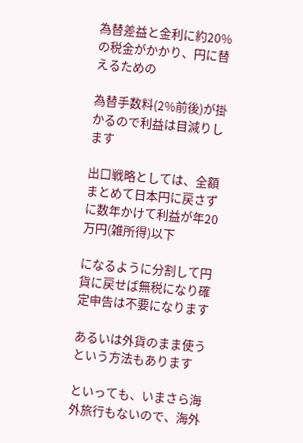為替差益と金利に約20%の税金がかかり、円に替えるための

為替手数料(2%前後)が掛かるので利益は目減りします

出口戦略としては、全額まとめて日本円に戻さずに数年かけて利益が年20万円(雑所得)以下

になるように分割して円貨に戻せば無税になり確定申告は不要になります

あるいは外貨のまま使うという方法もあります

といっても、いまさら海外旅行もないので、海外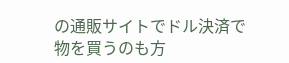の通販サイトでドル決済で物を買うのも方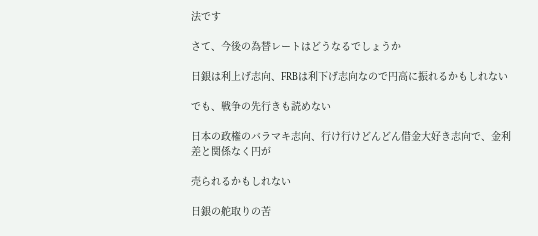法です

さて、今後の為替レートはどうなるでしょうか

日銀は利上げ志向、FRBは利下げ志向なので円高に振れるかもしれない

でも、戦争の先行きも読めない

日本の政権のバラマキ志向、行け行けどんどん借金大好き志向で、金利差と関係なく円が

売られるかもしれない

日銀の舵取りの苦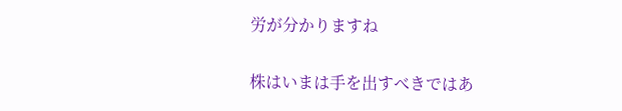労が分かりますね

株はいまは手を出すべきではあ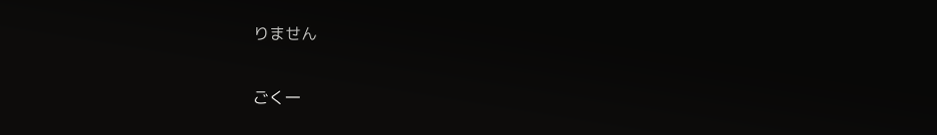りません

ごく一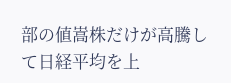部の値嵩株だけが高騰して日経平均を上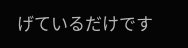げているだけです